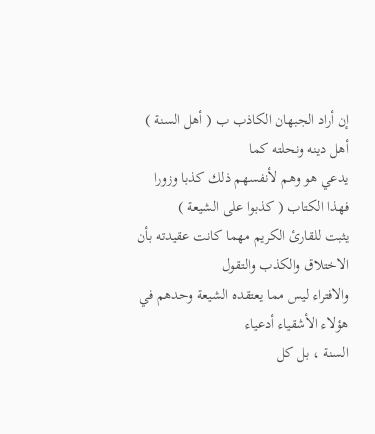إن أراد الجبهان الكاذب ب ( أهل السنة ) أهل دينه ونحلته كما
يدعي هو وهم لأنفسهم ذلك كذبا وزورا فهذا الكتاب ( كذبوا على الشيعة )
يثبت للقارئ الكريم مهما كانت عقيدته بأن الاختلاق والكذب والتقول
والافتراء ليس مما يعتقده الشيعة وحدهم في هؤلاء الأشقياء أدعياء
السنة ، بل كل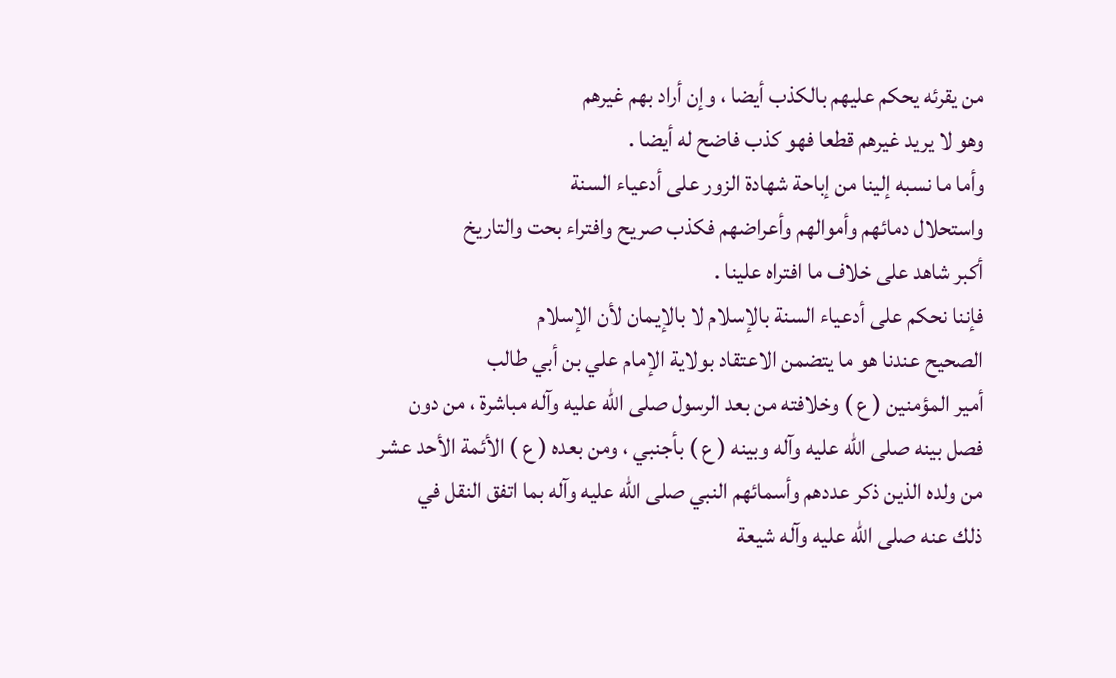من يقرئه يحكم عليهم بالكذب أيضا ، وإن أراد بهم غيرهم
وهو لا يريد غيرهم قطعا فهو كذب فاضح له أيضا .
وأما ما نسبه إلينا من إباحة شهادة الزور على أدعياء السنة
واستحلال دمائهم وأموالهم وأعراضهم فكذب صريح وافتراء بحت والتاريخ
أكبر شاهد على خلاف ما افتراه علينا .
فإننا نحكم على أدعياء السنة بالإسلام لا بالإيمان لأن الإسلام
الصحيح عندنا هو ما يتضمن الاعتقاد بولاية الإمام علي بن أبي طالب
أمير المؤمنين ( ع ) وخلافته من بعد الرسول صلى الله عليه وآله مباشرة ، من دون
فصل بينه صلى الله عليه وآله وبينه ( ع ) بأجنبي ، ومن بعده ( ع ) الأئمة الأحد عشر
من ولده الذين ذكر عددهم وأسمائهم النبي صلى الله عليه وآله بما اتفق النقل في
ذلك عنه صلى الله عليه وآله شيعة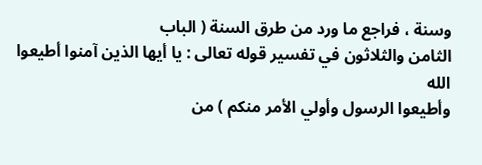وسنة ، فراجع ما ورد من طرق السنة ( الباب
الثامن والثلاثون في تفسير قوله تعالى : يا أيها الذين آمنوا أطيعوا الله
وأطيعوا الرسول وأولي الأمر منكم ) من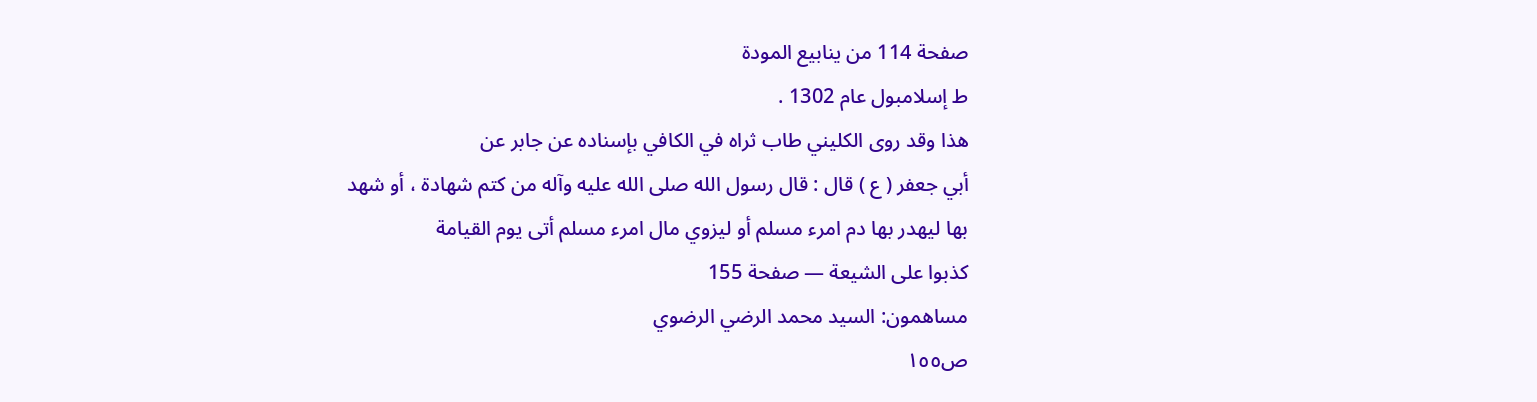صفحة 114 من ينابيع المودة
ط إسلامبول عام 1302 .
هذا وقد روى الكليني طاب ثراه في الكافي بإسناده عن جابر عن
أبي جعفر ( ع ) قال : قال رسول الله صلى الله عليه وآله من كتم شهادة ، أو شهد
بها ليهدر بها دم امرء مسلم أو ليزوي مال امرء مسلم أتى يوم القيامة
كذبوا على الشيعة — صفحة 155
مساهمون: السيد محمد الرضي الرضوي
ص١٥٥